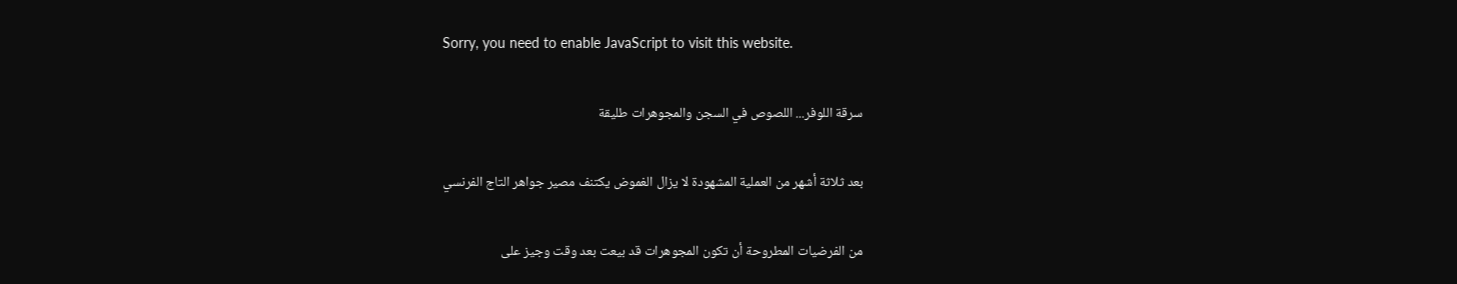Sorry, you need to enable JavaScript to visit this website.

سرقة اللوفر... اللصوص في السجن والمجوهرات طليقة

بعد ثلاثة أشهر من العملية المشهودة لا يزال الغموض يكتنف مصير جواهر التاج الفرنسي

من الفرضيات المطروحة أن تكون المجوهرات قد بيعت بعد وقت وجيز على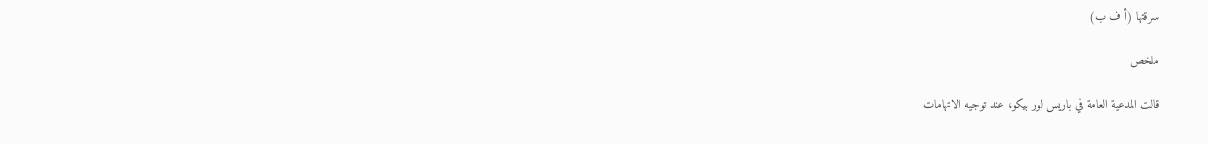سرقتها (أ ف ب)

ملخص

قالت المدعية العامة في باريس لور بيكو، عند توجيه الاتهامات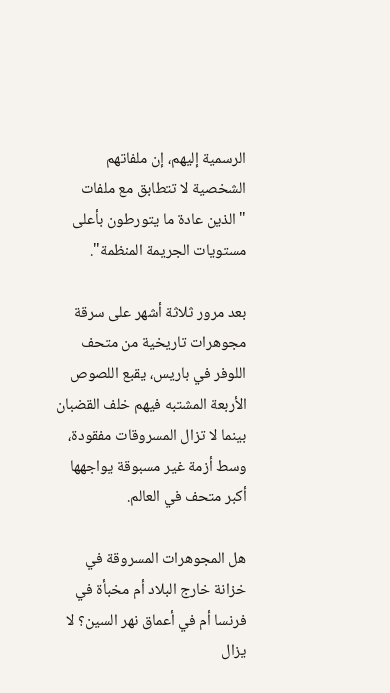الرسمية إليهم، إن ملفاتهم الشخصية لا تتطابق مع ملفات "الذين عادة ما يتورطون بأعلى مستويات الجريمة المنظمة".

بعد مرور ثلاثة أشهر على سرقة مجوهرات تاريخية من متحف اللوفر في باريس، يقبع اللصوص الأربعة المشتبه فيهم خلف القضبان بينما لا تزال المسروقات مفقودة، وسط أزمة غير مسبوقة يواجهها أكبر متحف في العالم.

هل المجوهرات المسروقة في خزانة خارج البلاد أم مخبأة في فرنسا أم في أعماق نهر السين؟ لا يزال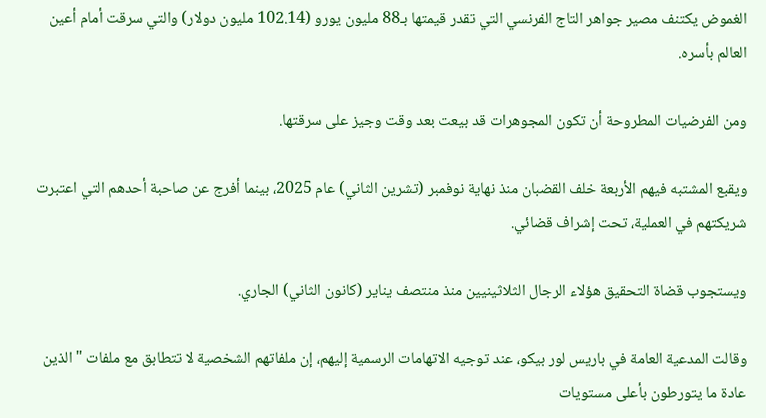الغموض يكتنف مصير جواهر التاج الفرنسي التي تقدر قيمتها بـ88 مليون يورو (102.14 مليون دولار) والتي سرقت أمام أعين العالم بأسره.

ومن الفرضيات المطروحة أن تكون المجوهرات قد بيعت بعد وقت وجيز على سرقتها.

ويقبع المشتبه فيهم الأربعة خلف القضبان منذ نهاية نوفمبر (تشرين الثاني) عام 2025، بينما أفرج عن صاحبة أحدهم التي اعتبرت شريكتهم في العملية، تحت إشراف قضائي.

ويستجوب قضاة التحقيق هؤلاء الرجال الثلاثينيين منذ منتصف يناير (كانون الثاني) الجاري.

وقالت المدعية العامة في باريس لور بيكو، عند توجيه الاتهامات الرسمية إليهم، إن ملفاتهم الشخصية لا تتطابق مع ملفات "الذين عادة ما يتورطون بأعلى مستويات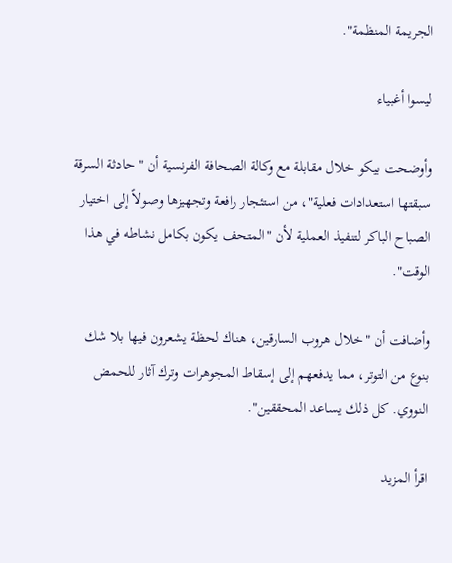الجريمة المنظمة".

ليسوا أغبياء

وأوضحت بيكو خلال مقابلة مع وكالة الصحافة الفرنسية أن "حادثة السرقة سبقتها استعدادات فعلية"، من استئجار رافعة وتجهيزها وصولاً إلى اختيار الصباح الباكر لتنفيذ العملية لأن "المتحف يكون بكامل نشاطه في هذا الوقت".

وأضافت أن "خلال هروب السارقين، هناك لحظة يشعرون فيها بلا شك بنوع من التوتر، مما يدفعهم إلى إسقاط المجوهرات وترك آثار للحمض النووي. كل ذلك يساعد المحققين".

اقرأ المزيد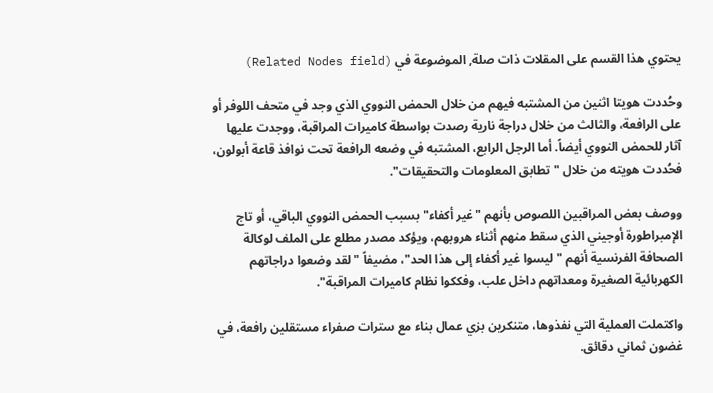يحتوي هذا القسم على المقلات ذات صلة, الموضوعة في (Related Nodes field)

وحُددت هويتا اثنين من المشتبه فيهم من خلال الحمض النووي الذي وجد في متحف اللوفر أو على الرافعة، والثالث من خلال دراجة نارية رصدت بواسطة كاميرات المراقبة، ووجدت عليها آثار للحمض النووي أيضاً. أما الرجل الرابع، المشتبه في وضعه الرافعة تحت نوافذ قاعة أبولون، فحُددت هويته من خلال "تطابق المعلومات والتحقيقات".

ووصف بعض المراقبين اللصوص بأنهم "غير أكفاء" بسبب الحمض النووي الباقي، أو تاج الإمبراطورة أوجيني الذي سقط منهم أثناء هروبهم، ويؤكد مصدر مطلع على الملف لوكالة الصحافة الفرنسية أنهم "ليسوا غير أكفاء إلى هذا الحد"، مضيفاً "لقد وضعوا دراجاتهم الكهربائية الصغيرة ومعداتهم داخل علب، وفككوا نظام كاميرات المراقبة".

واكتملت العملية التي نفذوها، متنكرين بزي عمال بناء مع سترات صفراء مستقلين رافعة، في غضون ثماني دقائق.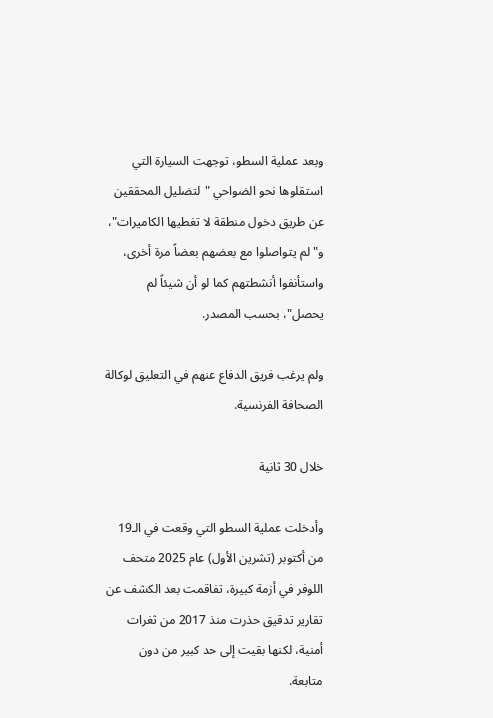وبعد عملية السطو، توجهت السيارة التي استقلوها نحو الضواحي "لتضليل المحققين عن طريق دخول منطقة لا تغطيها الكاميرات"، و"لم يتواصلوا مع بعضهم بعضاً مرة أخرى، واستأنفوا أنشطتهم كما لو أن شيئاً لم يحصل"، بحسب المصدر.

ولم يرغب فريق الدفاع عنهم في التعليق لوكالة الصحافة الفرنسية.

خلال 30 ثانية

وأدخلت عملية السطو التي وقعت في الـ19 من أكتوبر (تشرين الأول) عام 2025 متحف اللوفر في أزمة كبيرة، تفاقمت بعد الكشف عن تقارير تدقيق حذرت منذ 2017 من ثغرات أمنية، لكنها بقيت إلى حد كبير من دون متابعة.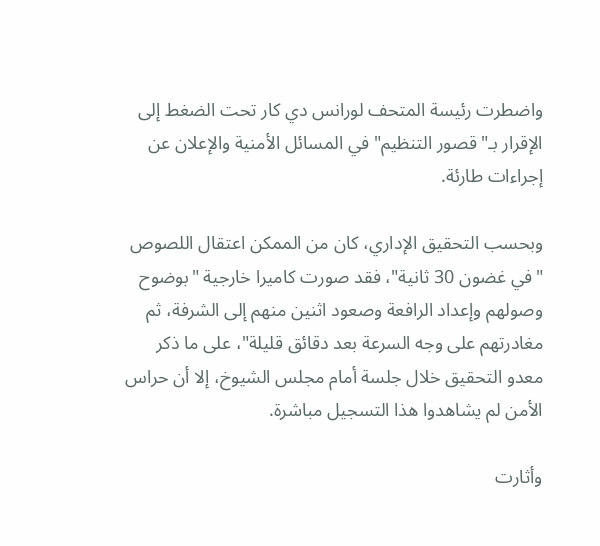واضطرت رئيسة المتحف لورانس دي كار تحت الضغط إلى الإقرار بـ"قصور التنظيم" في المسائل الأمنية والإعلان عن إجراءات طارئة.

وبحسب التحقيق الإداري، كان من الممكن اعتقال اللصوص "في غضون 30 ثانية"، فقد صورت كاميرا خارجية "بوضوح وصولهم وإعداد الرافعة وصعود اثنين منهم إلى الشرفة، ثم مغادرتهم على وجه السرعة بعد دقائق قليلة"، على ما ذكر معدو التحقيق خلال جلسة أمام مجلس الشيوخ، إلا أن حراس الأمن لم يشاهدوا هذا التسجيل مباشرة.

وأثارت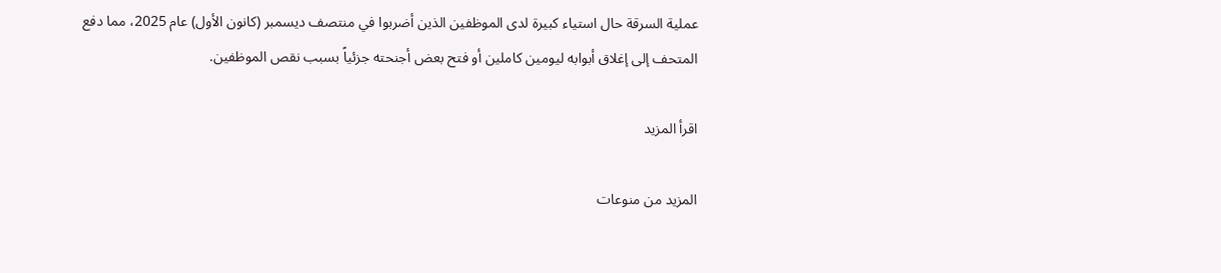عملية السرقة حال استياء كبيرة لدى الموظفين الذين أضربوا في منتصف ديسمبر (كانون الأول) عام 2025، مما دفع المتحف إلى إغلاق أبوابه ليومين كاملين أو فتح بعض أجنحته جزئياً بسبب نقص الموظفين.

اقرأ المزيد

المزيد من منوعات